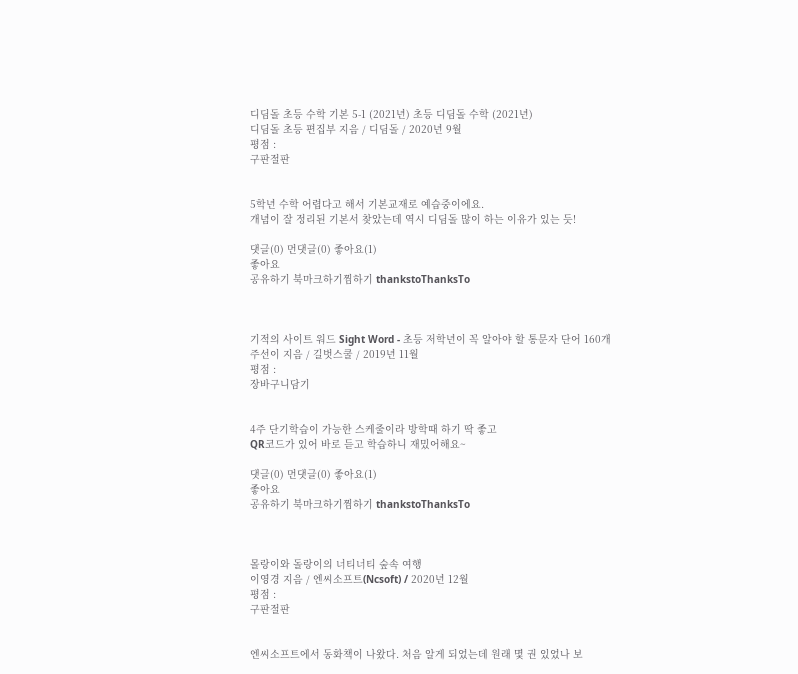디딤돌 초등 수학 기본 5-1 (2021년) 초등 디딤돌 수학 (2021년)
디딤돌 초등 편집부 지음 / 디딤돌 / 2020년 9월
평점 :
구판절판


5학년 수학 어렵다고 해서 기본교재로 예습중이에요.
개념이 잘 정리된 기본서 찾았는데 역시 디딤돌 많이 하는 이유가 있는 듯!

댓글(0) 먼댓글(0) 좋아요(1)
좋아요
공유하기 북마크하기찜하기 thankstoThanksTo



기적의 사이트 워드 Sight Word - 초등 저학년이 꼭 알아야 할 통문자 단어 160개
주선이 지음 / 길벗스쿨 / 2019년 11월
평점 :
장바구니담기


4주 단기학습이 가능한 스케줄이라 방학때 하기 딱 좋고
QR코드가 있어 바로 듣고 학습하니 재밌어해요~

댓글(0) 먼댓글(0) 좋아요(1)
좋아요
공유하기 북마크하기찜하기 thankstoThanksTo



몰랑이와 돌랑이의 너티너티 숲속 여행
이영경 지음 / 엔씨소프트(Ncsoft) / 2020년 12월
평점 :
구판절판


엔씨소프트에서 동화책이 나왔다. 처음 알게 되었는데 원래 몇 권 있었나 보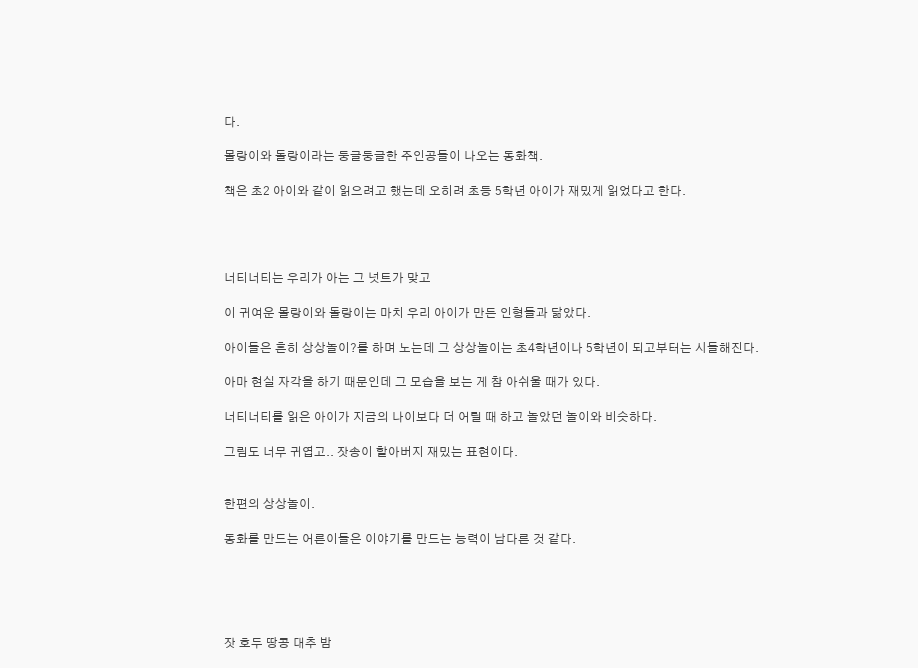다.

몰랑이와 돌랑이라는 둥글둥글한 주인공들이 나오는 동화책.

책은 초2 아이와 같이 읽으려고 했는데 오히려 초등 5학년 아이가 재밌게 읽었다고 한다.




너티너티는 우리가 아는 그 넛트가 맞고

이 귀여운 몰랑이와 돌랑이는 마치 우리 아이가 만든 인형들과 닮았다.

아이들은 흔히 상상놀이?를 하며 노는데 그 상상놀이는 초4학년이나 5학년이 되고부터는 시들해진다.

아마 현실 자각을 하기 때문인데 그 모습을 보는 게 참 아쉬울 때가 있다.

너티너티를 읽은 아이가 지금의 나이보다 더 어릴 때 하고 놀았던 놀이와 비슷하다.

그림도 너무 귀엽고.. 잣송이 할아버지 재밌는 표현이다.


한편의 상상놀이.

동화를 만드는 어른이들은 이야기를 만드는 능력이 남다른 것 같다.





잣 호두 땅콩 대추 밤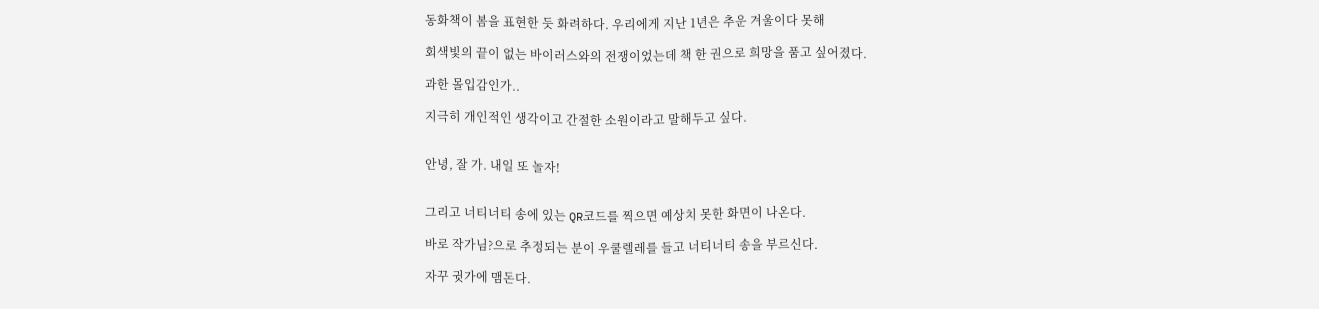동화책이 봄을 표현한 듯 화려하다. 우리에게 지난 1년은 추운 겨울이다 못해

회색빛의 끝이 없는 바이러스와의 전쟁이었는데 책 한 권으로 희망을 품고 싶어졌다.

과한 몰입감인가..

지극히 개인적인 생각이고 간절한 소원이라고 말해두고 싶다.


안녕, 잘 가. 내일 또 놀자!


그리고 너티너티 송에 있는 QR코드를 찍으면 예상치 못한 화면이 나온다.

바로 작가님?으로 추정되는 분이 우쿨렐레를 들고 너티너티 송을 부르신다.

자꾸 귓가에 맴돈다.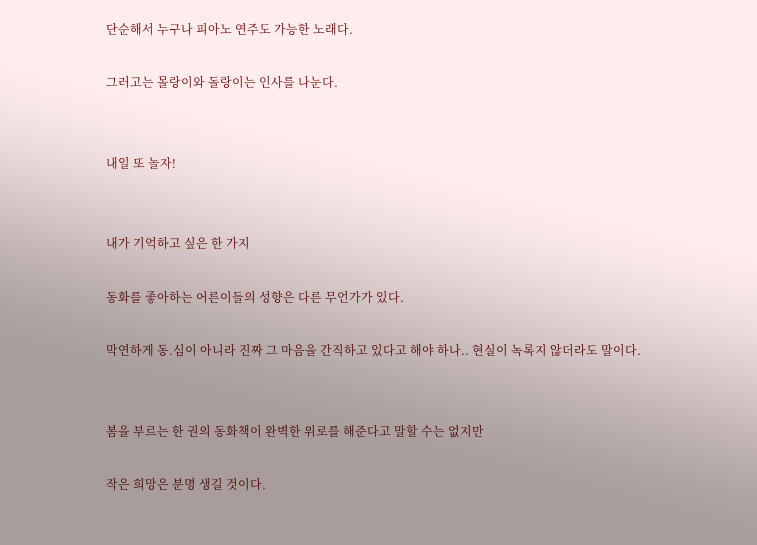단순해서 누구나 피아노 연주도 가능한 노래다.

그러고는 몰랑이와 돌랑이는 인사를 나눈다.


내일 또 놀자!


내가 기억하고 싶은 한 가지

동화를 좋아하는 어른이들의 성향은 다른 무언가가 있다.

막연하게 동.심이 아니라 진짜 그 마음을 간직하고 있다고 해야 하나.. 현실이 녹록지 않더라도 말이다.


봄을 부르는 한 권의 동화책이 완벽한 위로를 해준다고 말할 수는 없지만

작은 희망은 분명 생길 것이다.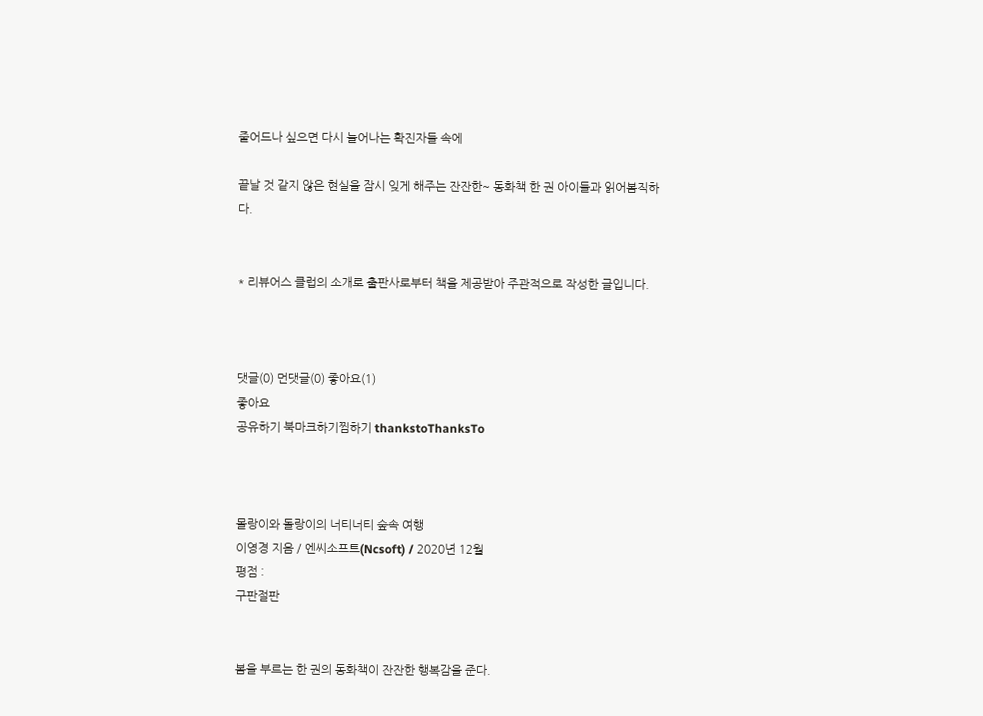줄어드나 싶으면 다시 늘어나는 확진자들 속에

끝날 것 같지 않은 현실을 잠시 잊게 해주는 잔잔한~ 동화책 한 권 아이들과 읽어봄직하다.


* 리뷰어스 클럽의 소개로 출판사로부터 책을 제공받아 주관적으로 작성한 글입니다.



댓글(0) 먼댓글(0) 좋아요(1)
좋아요
공유하기 북마크하기찜하기 thankstoThanksTo



몰랑이와 돌랑이의 너티너티 숲속 여행
이영경 지음 / 엔씨소프트(Ncsoft) / 2020년 12월
평점 :
구판절판


봄을 부르는 한 권의 동화책이 잔잔한 행복감을 준다.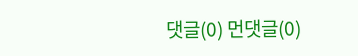댓글(0) 먼댓글(0)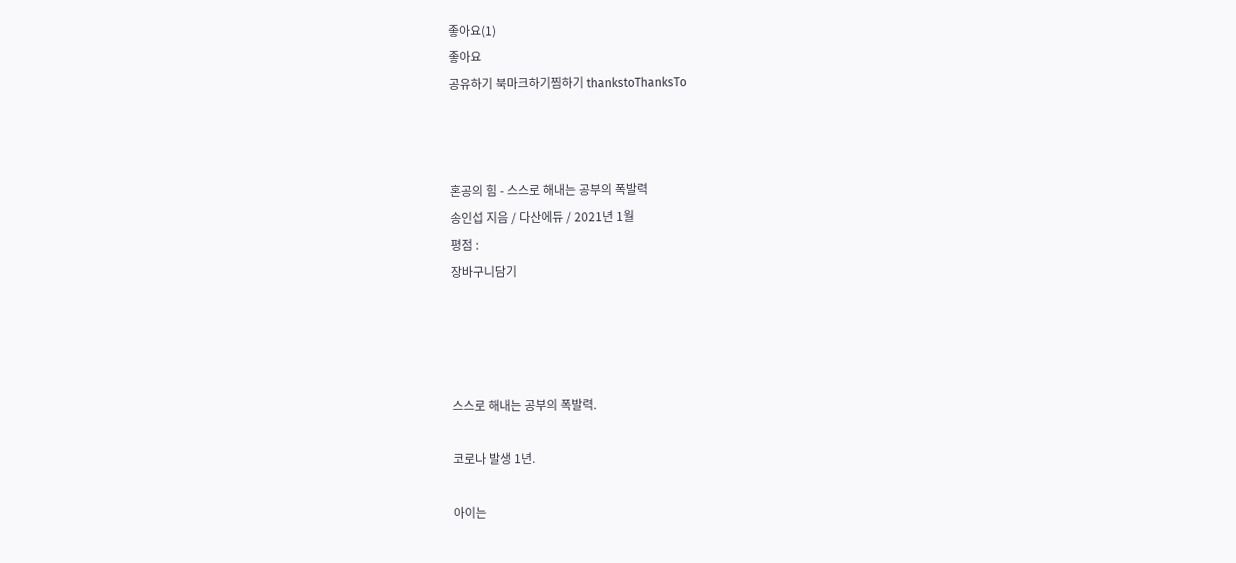좋아요(1)
좋아요
공유하기 북마크하기찜하기 thankstoThanksTo



혼공의 힘 - 스스로 해내는 공부의 폭발력
송인섭 지음 / 다산에듀 / 2021년 1월
평점 :
장바구니담기




스스로 해내는 공부의 폭발력.

코로나 발생 1년.

아이는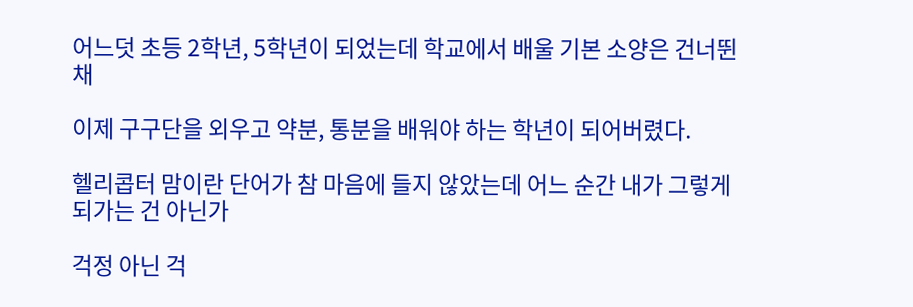어느덧 초등 2학년, 5학년이 되었는데 학교에서 배울 기본 소양은 건너뛴 채

이제 구구단을 외우고 약분, 통분을 배워야 하는 학년이 되어버렸다.

헬리콥터 맘이란 단어가 참 마음에 들지 않았는데 어느 순간 내가 그렇게 되가는 건 아닌가

걱정 아닌 걱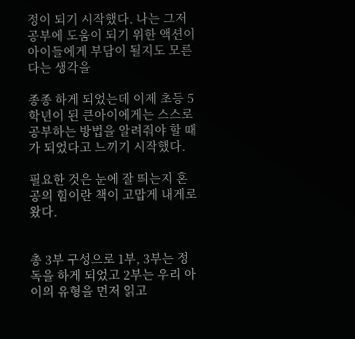정이 되기 시작했다. 나는 그저 공부에 도움이 되기 위한 액션이 아이들에게 부담이 될지도 모른다는 생각을

종종 하게 되었는데 이제 초등 5학년이 된 큰아이에게는 스스로 공부하는 방법을 알려줘야 할 때가 되었다고 느끼기 시작했다.

필요한 것은 눈에 잘 띄는지 혼공의 힘이란 책이 고맙게 내게로 왔다.


총 3부 구성으로 1부, 3부는 정독을 하게 되었고 2부는 우리 아이의 유형을 먼저 읽고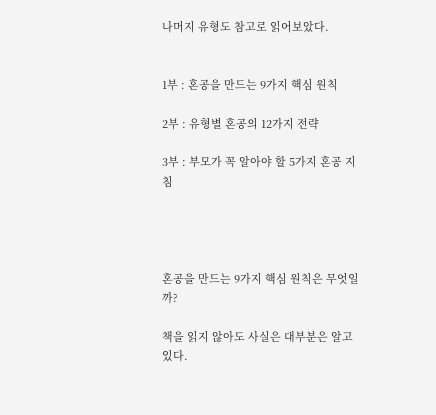나머지 유형도 참고로 읽어보았다.


1부 : 혼공을 만드는 9가지 핵심 원칙

2부 : 유형별 혼공의 12가지 전략

3부 : 부모가 꼭 알아야 할 5가지 혼공 지침




혼공을 만드는 9가지 핵심 원칙은 무엇일까?

책을 읽지 않아도 사실은 대부분은 알고 있다.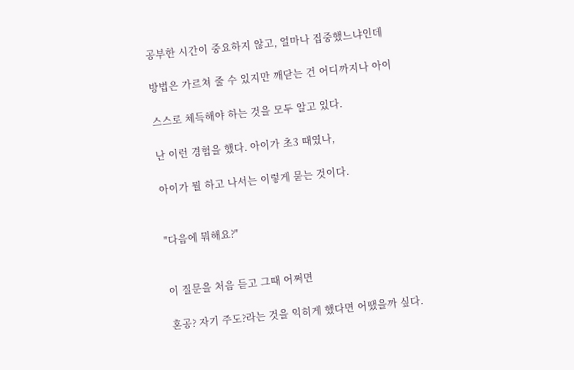공부한 시간이 중요하지 않고, 얼마나 집중했느냐인데

방법은 가르쳐 줄 수 있지만 깨닫는 건 어디까지나 아이

스스로 체득해야 하는 것을 모두 알고 있다.

난 이런 경험을 했다. 아이가 초3 때였나,

아이가 뭘 하고 나서는 이렇게 묻는 것이다.


"다음에 뭐해요?"


이 질문을 처음 듣고 그때 어쩌면

혼공? 자기 주도?라는 것을 익히게 했다면 어땠을까 싶다.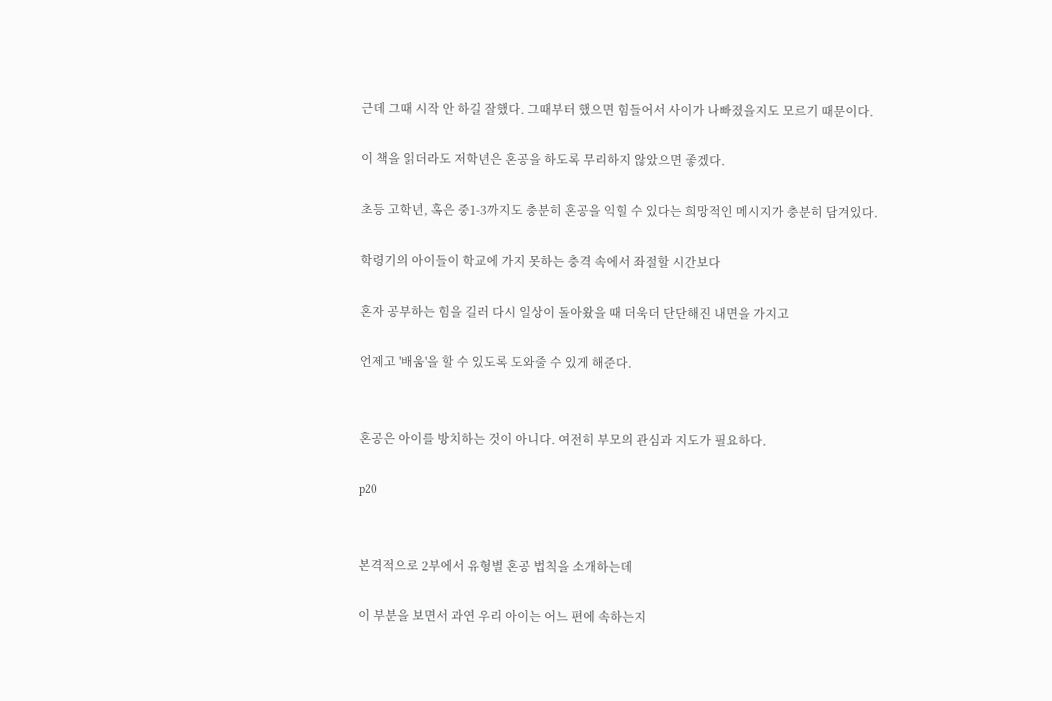근데 그때 시작 안 하길 잘했다. 그때부터 했으면 힘들어서 사이가 나빠졌을지도 모르기 때문이다.

이 책을 읽더라도 저학년은 혼공을 하도록 무리하지 않았으면 좋겠다.

초등 고학년, 혹은 중1-3까지도 충분히 혼공을 익힐 수 있다는 희망적인 메시지가 충분히 담겨있다.

학령기의 아이들이 학교에 가지 못하는 충격 속에서 좌절할 시간보다

혼자 공부하는 힘을 길러 다시 일상이 돌아왔을 때 더욱더 단단해진 내면을 가지고

언제고 '배움'을 할 수 있도록 도와줄 수 있게 해준다.


혼공은 아이를 방치하는 것이 아니다. 여전히 부모의 관심과 지도가 필요하다.

p20


본격적으로 2부에서 유형별 혼공 법칙을 소개하는데

이 부분을 보면서 과연 우리 아이는 어느 편에 속하는지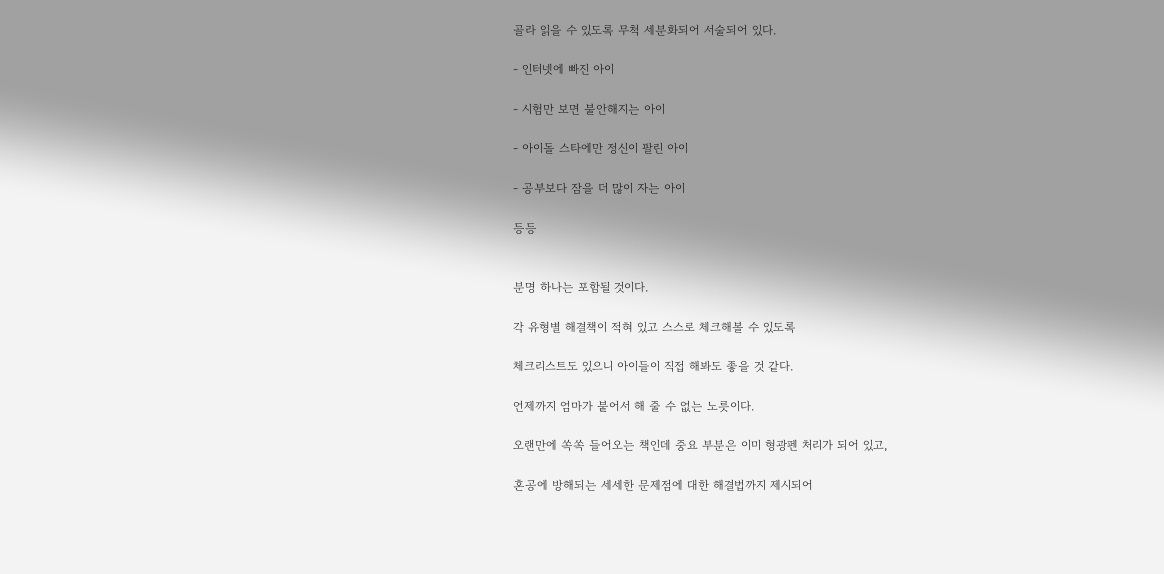골라 읽을 수 있도록 무척 세분화되어 서술되어 있다.

- 인터넷에 빠진 아이

- 시험만 보면 불안해지는 아이

- 아이돌 스타에만 정신이 팔린 아이

- 공부보다 잠을 더 많이 자는 아이

등등


분명 하나는 포함될 것이다.

각 유형별 해결책이 적혀 있고 스스로 체크해볼 수 있도록

체크리스트도 있으니 아이들이 직접 해봐도 좋을 것 같다.

언제까지 엄마가 붙어서 해 줄 수 없는 노릇이다.

오랜만에 쏙쏙 들어오는 책인데 중요 부분은 이미 형광펜 처리가 되어 있고,

혼공에 방해되는 세세한 문제점에 대한 해결법까지 제시되어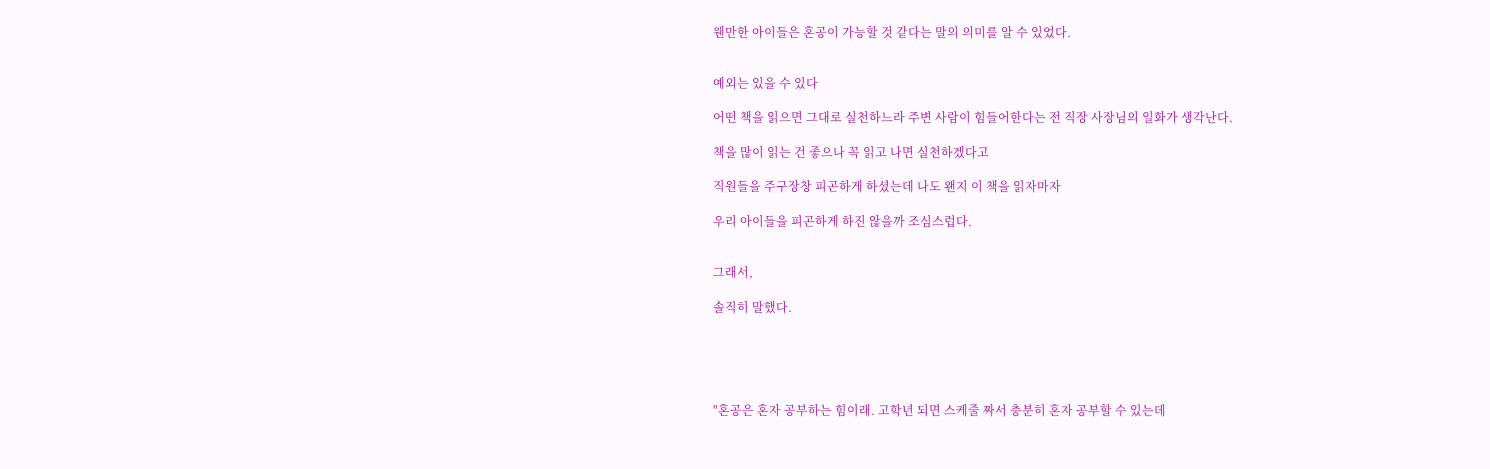웬만한 아이들은 혼공이 가능할 것 같다는 말의 의미를 알 수 있었다.


예외는 있을 수 있다

어떤 책을 읽으면 그대로 실천하느라 주변 사람이 힘들어한다는 전 직장 사장님의 일화가 생각난다.

책을 많이 읽는 건 좋으나 꼭 읽고 나면 실천하겠다고

직원들을 주구장창 피곤하게 하셨는데 나도 왠지 이 책을 읽자마자

우리 아이들을 피곤하게 하진 않을까 조심스럽다.


그래서,

솔직히 말했다.





"혼공은 혼자 공부하는 힘이래. 고학년 되면 스케줄 짜서 충분히 혼자 공부할 수 있는데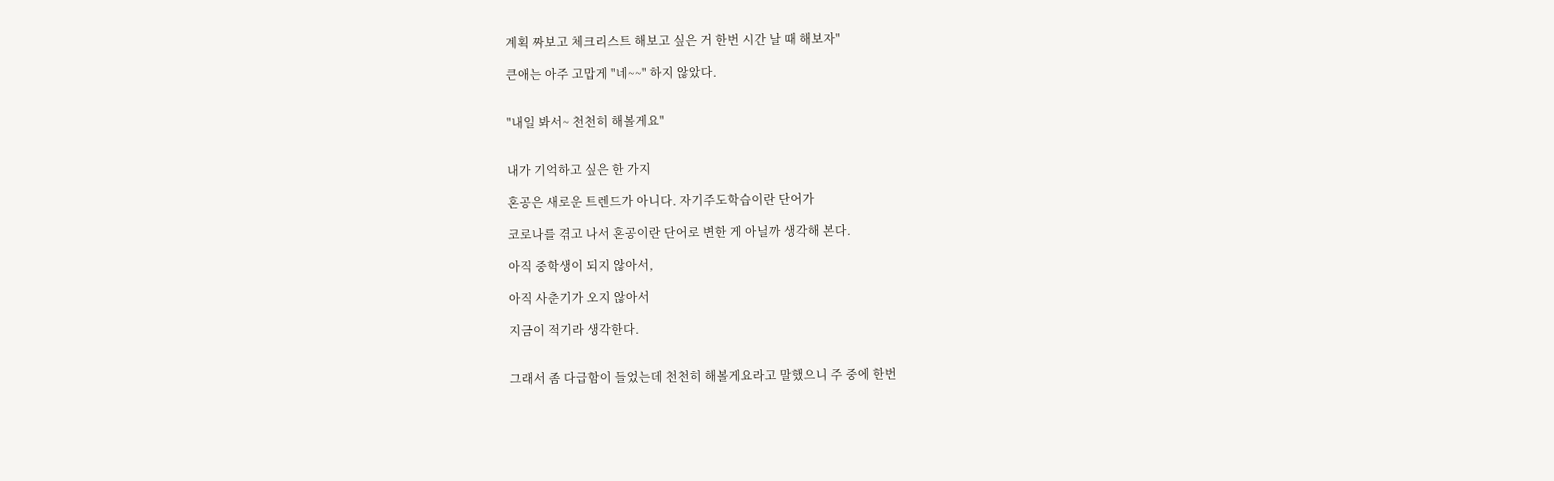계획 짜보고 체크리스트 해보고 싶은 거 한번 시간 날 때 해보자"

큰애는 아주 고맙게 "네~~" 하지 않았다.


"내일 봐서~ 천천히 해볼게요"


내가 기억하고 싶은 한 가지

혼공은 새로운 트렌드가 아니다. 자기주도학습이란 단어가

코로나를 겪고 나서 혼공이란 단어로 변한 게 아닐까 생각해 본다.

아직 중학생이 되지 않아서,

아직 사춘기가 오지 않아서

지금이 적기라 생각한다.


그래서 좀 다급함이 들었는데 천천히 해볼게요라고 말했으니 주 중에 한번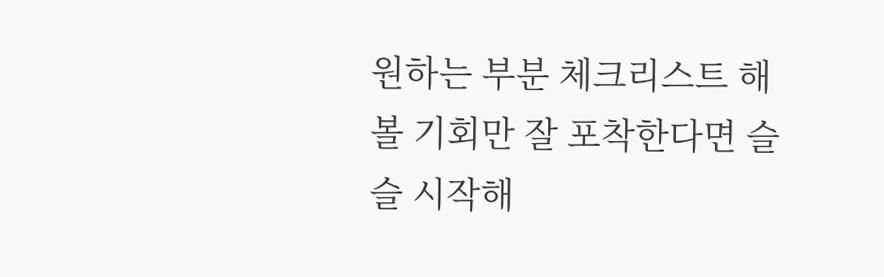원하는 부분 체크리스트 해볼 기회만 잘 포착한다면 슬슬 시작해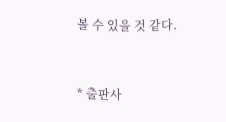볼 수 있을 것 같다.


* 출판사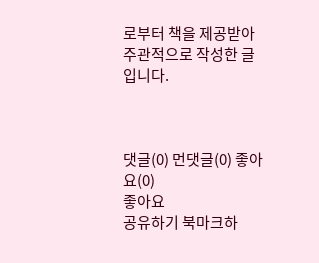로부터 책을 제공받아 주관적으로 작성한 글입니다.



댓글(0) 먼댓글(0) 좋아요(0)
좋아요
공유하기 북마크하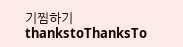기찜하기 thankstoThanksTo